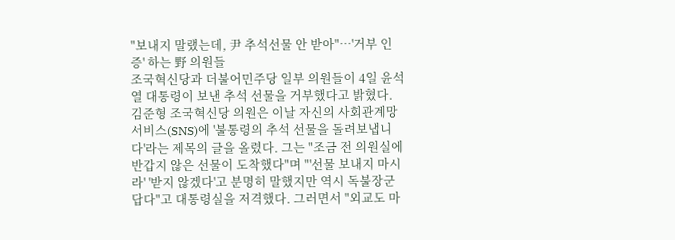"보내지 말랬는데, 尹 추석선물 안 받아"…'거부 인증' 하는 野 의원들
조국혁신당과 더불어민주당 일부 의원들이 4일 윤석열 대통령이 보낸 추석 선물을 거부했다고 밝혔다. 김준형 조국혁신당 의원은 이날 자신의 사회관계망서비스(SNS)에 '불통령의 추석 선물을 돌려보냅니다'라는 제목의 글을 올렸다. 그는 "조금 전 의원실에 반갑지 않은 선물이 도착했다"며 "'선물 보내지 마시라' '받지 않겠다'고 분명히 말했지만 역시 독불장군답다"고 대통령실을 저격했다. 그러면서 "외교도 마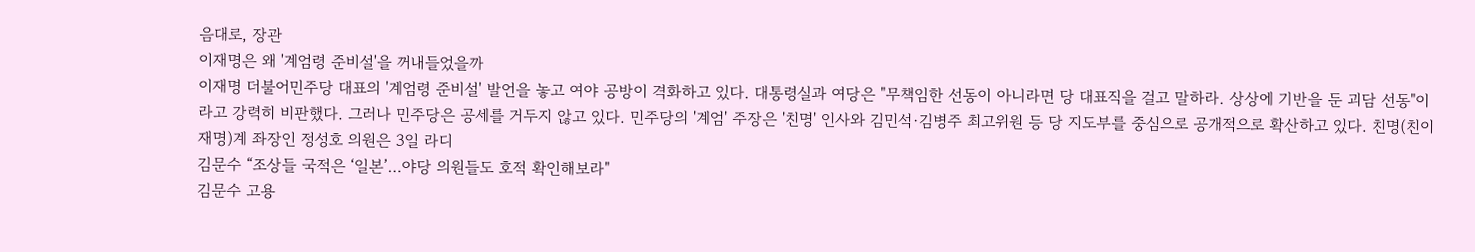음대로, 장관
이재명은 왜 '계엄령 준비설'을 꺼내들었을까
이재명 더불어민주당 대표의 '계엄령 준비설' 발언을 놓고 여야 공방이 격화하고 있다. 대통령실과 여당은 "무책임한 선동이 아니라면 당 대표직을 걸고 말하라. 상상에 기반을 둔 괴담 선동"이라고 강력히 비판했다. 그러나 민주당은 공세를 거두지 않고 있다. 민주당의 '계엄' 주장은 '친명' 인사와 김민석·김병주 최고위원 등 당 지도부를 중심으로 공개적으로 확산하고 있다. 친명(친이재명)계 좌장인 정성호 의원은 3일 라디
김문수 “조상들 국적은 ‘일본’…야당 의원들도 호적 확인해보라"
김문수 고용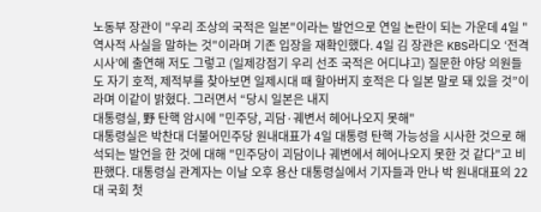노동부 장관이 "우리 조상의 국적은 일본"이라는 발언으로 연일 논란이 되는 가운데 4일 "역사적 사실을 말하는 것"이라며 기존 입장을 재확인했다. 4일 김 장관은 KBS라디오 ‘전격 시사’에 출연해 저도 그렇고 (일제강점기 우리 선조 국적은 어디냐고) 질문한 야당 의원들도 자기 호적, 제적부를 찾아보면 일제시대 때 할아버지 호적은 다 일본 말로 돼 있을 것”이라며 이같이 밝혔다. 그러면서 “당시 일본은 내지
대통령실, 野 탄핵 암시에 "민주당, 괴담·궤변서 헤어나오지 못해"
대통령실은 박찬대 더불어민주당 원내대표가 4일 대통령 탄핵 가능성을 시사한 것으로 해석되는 발언을 한 것에 대해 "민주당이 괴담이나 궤변에서 헤어나오지 못한 것 같다"고 비판했다. 대통령실 관계자는 이날 오후 용산 대통령실에서 기자들과 만나 박 원내대표의 22대 국회 첫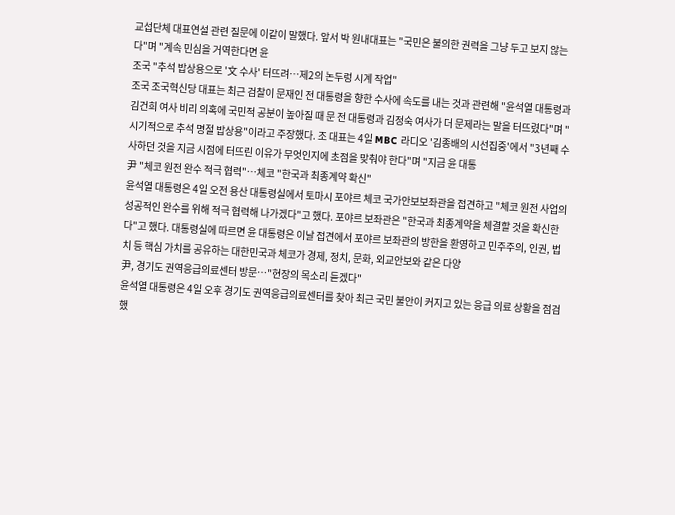교섭단체 대표연설 관련 질문에 이같이 말했다. 앞서 박 원내대표는 "국민은 불의한 권력을 그냥 두고 보지 않는다"며 "계속 민심을 거역한다면 윤
조국 "추석 밥상용으로 '文 수사' 터뜨려…제2의 논두렁 시계 작업"
조국 조국혁신당 대표는 최근 검찰이 문재인 전 대통령을 향한 수사에 속도를 내는 것과 관련해 "윤석열 대통령과 김건희 여사 비리 의혹에 국민적 공분이 높아질 때 문 전 대통령과 김정숙 여사가 더 문제라는 말을 터뜨렸다"며 "시기적으로 추석 명절 밥상용"이라고 주장했다. 조 대표는 4일 MBC 라디오 '김종배의 시선집중'에서 "3년째 수사하던 것을 지금 시점에 터뜨린 이유가 무엇인지에 초점을 맞춰야 한다"며 "지금 윤 대통
尹 "체코 원전 완수 적극 협력"…체코 "한국과 최종계약 확신"
윤석열 대통령은 4일 오전 용산 대통령실에서 토마시 포야르 체코 국가안보보좌관을 접견하고 "체코 원전 사업의 성공적인 완수를 위해 적극 협력해 나가겠다"고 했다. 포야르 보좌관은 "한국과 최종계약을 체결할 것을 확신한다"고 했다. 대통령실에 따르면 윤 대통령은 이날 접견에서 포야르 보좌관의 방한을 환영하고 민주주의, 인권, 법치 등 핵심 가치를 공유하는 대한민국과 체코가 경제, 정치, 문화, 외교안보와 같은 다양
尹, 경기도 권역응급의료센터 방문…"현장의 목소리 듣겠다"
윤석열 대통령은 4일 오후 경기도 권역응급의료센터를 찾아 최근 국민 불안이 커지고 있는 응급 의료 상황을 점검했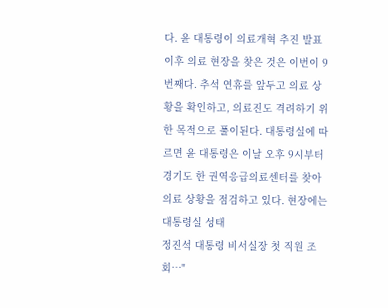다. 윤 대통령이 의료개혁 추진 발표 이후 의료 현장을 찾은 것은 이번이 9번째다. 추석 연휴를 앞두고 의료 상황을 확인하고, 의료진도 격려하기 위한 목적으로 풀이된다. 대통령실에 따르면 윤 대통령은 이날 오후 9시부터 경기도 한 권역응급의료센터를 찾아 의료 상황을 점검하고 있다. 현장에는 대통령실 성태
정진석 대통령 비서실장 첫 직원 조회…"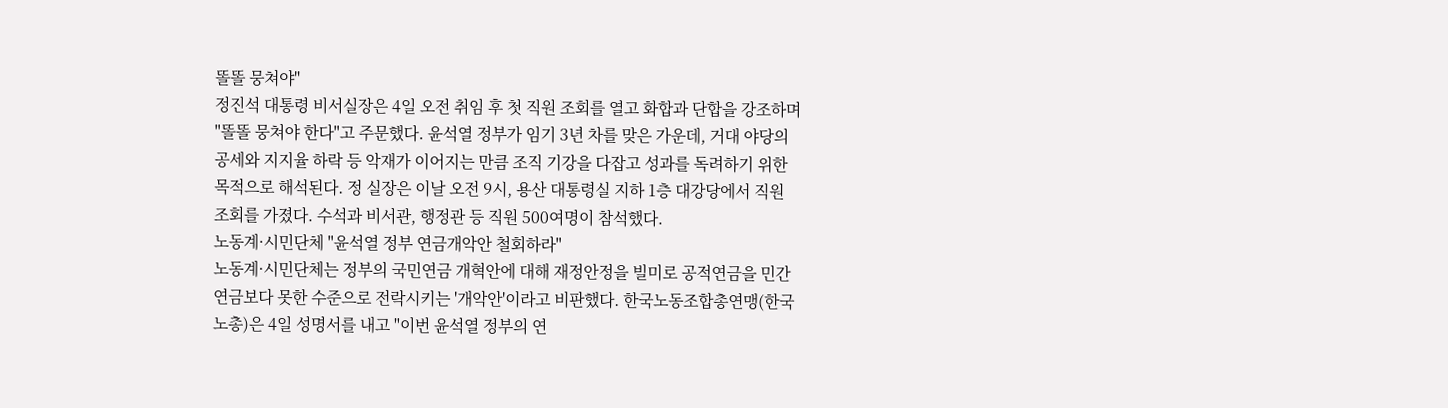똘똘 뭉쳐야"
정진석 대통령 비서실장은 4일 오전 취임 후 첫 직원 조회를 열고 화합과 단합을 강조하며 "똘똘 뭉쳐야 한다"고 주문했다. 윤석열 정부가 임기 3년 차를 맞은 가운데, 거대 야당의 공세와 지지율 하락 등 악재가 이어지는 만큼 조직 기강을 다잡고 성과를 독려하기 위한 목적으로 해석된다. 정 실장은 이날 오전 9시, 용산 대통령실 지하 1층 대강당에서 직원 조회를 가졌다. 수석과 비서관, 행정관 등 직원 500여명이 참석했다.
노동계·시민단체 "윤석열 정부 연금개악안 철회하라"
노동계·시민단체는 정부의 국민연금 개혁안에 대해 재정안정을 빌미로 공적연금을 민간연금보다 못한 수준으로 전락시키는 '개악안'이라고 비판했다. 한국노동조합총연맹(한국노총)은 4일 성명서를 내고 "이번 윤석열 정부의 연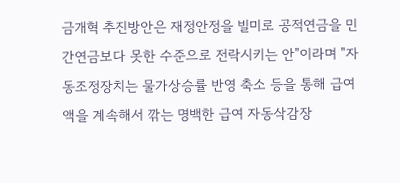금개혁 추진방안은 재정안정을 빌미로 공적연금을 민간연금보다 못한 수준으로 전락시키는 안"이라며 "자동조정장치는 물가상승률 반영 축소 등을 통해 급여액을 계속해서 깎는 명백한 급여 자동삭감장